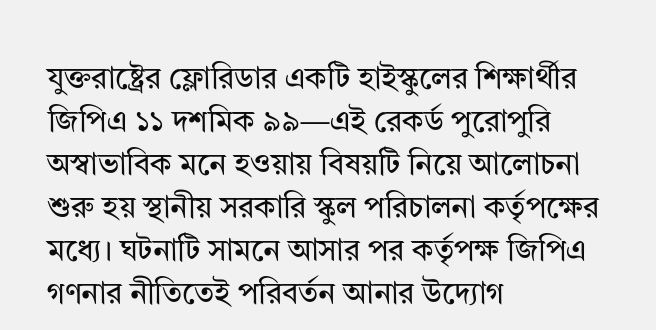যুক্তরাষ্ট্রের ফ্লোরিডার একটি হাইস্কুলের শিক্ষার্থীর জিপিএ ১১ দশমিক ৯৯—এই রেকর্ড পুরোপুরি অস্বাভাবিক মনে হওয়ায় বিষয়টি নিয়ে আলোচনা শুরু হয় স্থানীয় সরকারি স্কুল পরিচালনা কর্তৃপক্ষের মধ্যে। ঘটনাটি সামনে আসার পর কর্তৃপক্ষ জিপিএ গণনার নীতিতেই পরিবর্তন আনার উদ্যোগ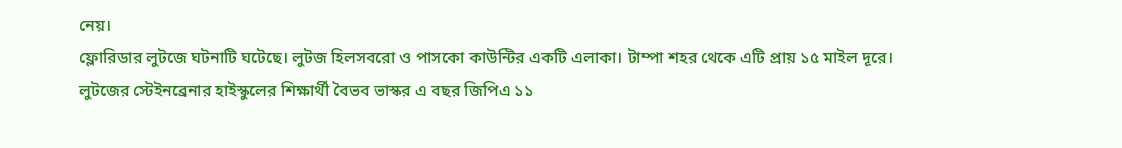নেয়।
ফ্লোরিডার লুটজে ঘটনাটি ঘটেছে। লুটজ হিলসবরো ও পাসকো কাউন্টির একটি এলাকা। টাম্পা শহর থেকে এটি প্রায় ১৫ মাইল দূরে।
লুটজের স্টেইনব্রেনার হাইস্কুলের শিক্ষার্থী বৈভব ভাস্কর এ বছর জিপিএ ১১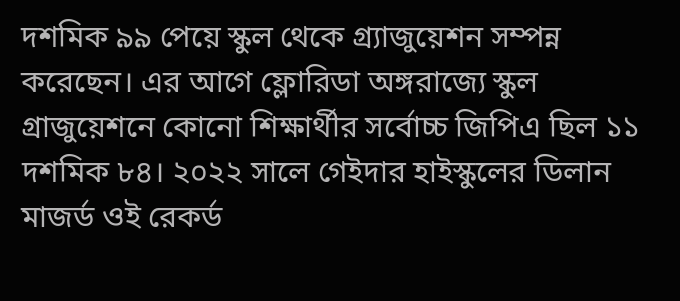দশমিক ৯৯ পেয়ে স্কুল থেকে গ্র্যাজুয়েশন সম্পন্ন করেছেন। এর আগে ফ্লোরিডা অঙ্গরাজ্যে স্কুল গ্রাজুয়েশনে কোনো শিক্ষার্থীর সর্বোচ্চ জিপিএ ছিল ১১ দশমিক ৮৪। ২০২২ সালে গেইদার হাইস্কুলের ডিলান মাজর্ড ওই রেকর্ড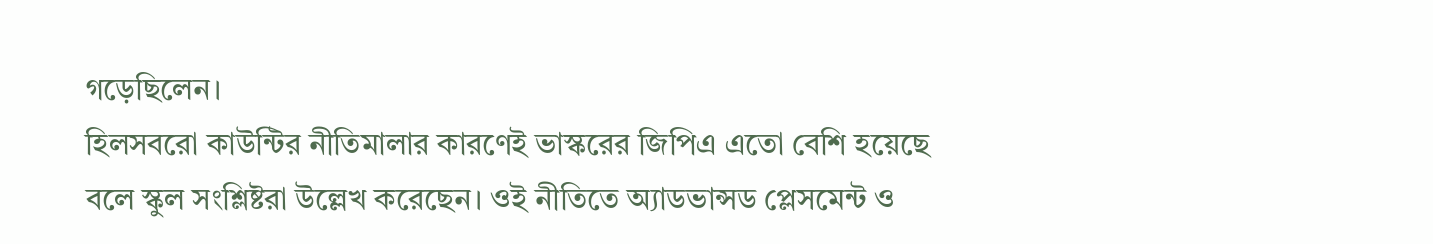গড়েছিলেন।
হিলসবরো কাউন্টির নীতিমালার কারণেই ভাস্করের জিপিএ এতো বেশি হয়েছে বলে স্কুল সংশ্লিষ্টরা উল্লেখ করেছেন। ওই নীতিতে অ্যাডভান্সড প্লেসমেন্ট ও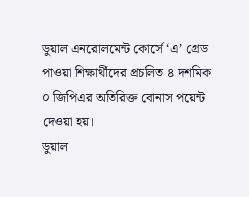ডুয়াল এনরোলমেন্ট কোর্সে ‘এ’ গ্রেড পাওয়া শিক্ষার্থীদের প্রচলিত ৪ দশমিক ০ জিপিএর অতিরিক্ত বোনাস পয়েন্ট দেওয়া হয়।
ডুয়াল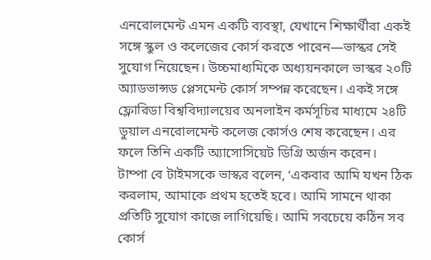এনরোলমেন্ট এমন একটি ব্যবস্থা, যেখানে শিক্ষার্থীরা একই সঙ্গে স্কুল ও কলেজের কোর্স করতে পারেন—ভাস্কর সেই সুযোগ নিয়েছেন। উচ্চমাধ্যমিকে অধ্যয়নকালে ভাস্কর ২০টি অ্যাডভান্সড প্লেসমেন্ট কোর্স সম্পন্ন করেছেন। একই সঙ্গে ফ্লোরিডা বিশ্ববিদ্যালয়ের অনলাইন কর্মসূচির মাধ্যমে ২৪টি ডুয়াল এনরোলমেন্ট কলেজ কোর্সও শেষ করেছেন। এর ফলে তিনি একটি অ্যাসোসিয়েট ডিগ্রি অর্জন করেন।
টাম্পা বে টাইমসকে ভাস্কর বলেন, ‘একবার আমি যখন ঠিক করলাম, আমাকে প্রথম হতেই হবে। আমি সামনে থাকা প্রতিটি সুযোগ কাজে লাগিয়েছি। আমি সবচেয়ে কঠিন সব কোর্স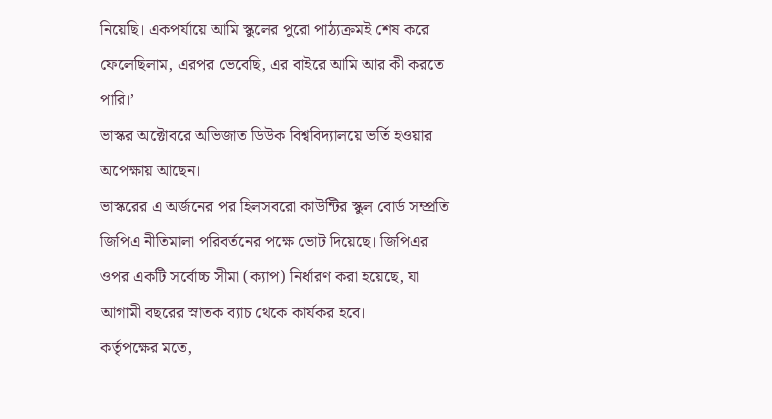নিয়েছি। একপর্যায়ে আমি স্কুলের পুরো পাঠ্যক্রমই শেষ করে ফেলেছিলাম, এরপর ভেবেছি, এর বাইরে আমি আর কী করতে পারি।’
ভাস্কর অক্টোবরে অভিজাত ডিউক বিশ্ববিদ্যালয়ে ভর্তি হওয়ার অপেক্ষায় আছেন।
ভাস্করের এ অর্জনের পর হিলসবরো কাউন্টির স্কুল বোর্ড সম্প্রতি জিপিএ নীতিমালা পরিবর্তনের পক্ষে ভোট দিয়েছে। জিপিএর ওপর একটি সর্বোচ্চ সীমা (ক্যাপ) নির্ধারণ করা হয়েছে, যা আগামী বছরের স্নাতক ব্যাচ থেকে কার্যকর হবে।
কর্তৃপক্ষের মতে,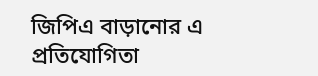জিপিএ বাড়ানোর এ প্রতিযোগিতা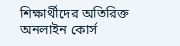শিক্ষার্থীদের অতিরিক্ত অনলাইন কোর্স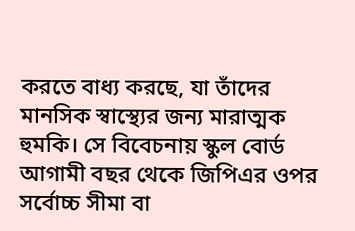করতে বাধ্য করছে, যা তাঁদের মানসিক স্বাস্থ্যের জন্য মারাত্মক হুমকি। সে বিবেচনায় স্কুল বোর্ড আগামী বছর থেকে জিপিএর ওপর সর্বোচ্চ সীমা বা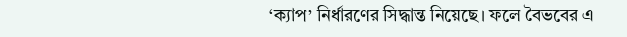‘ক্যাপ’ নির্ধারণের সিদ্ধান্ত নিয়েছে। ফলে বৈভবের এ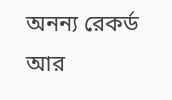অনন্য রেকর্ড আর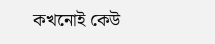কখনোই কেউ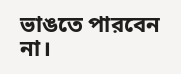ভাঙতে পারবেন না।